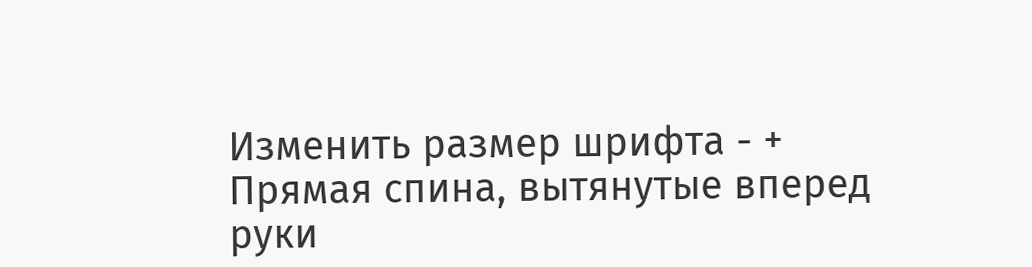Изменить размер шрифта - +
Прямая спина, вытянутые вперед руки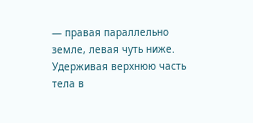— правая параллельно земле, левая чуть ниже. Удерживая верхнюю часть тела в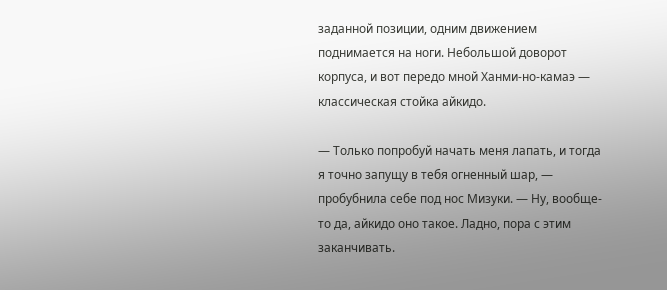заданной позиции, одним движением поднимается на ноги. Небольшой доворот корпуса, и вот передо мной Ханми-но-камаэ — классическая стойка айкидо.

— Только попробуй начать меня лапать, и тогда я точно запущу в тебя огненный шар, — пробубнила себе под нос Мизуки. — Ну, вообще-то да, айкидо оно такое. Ладно, пора с этим заканчивать.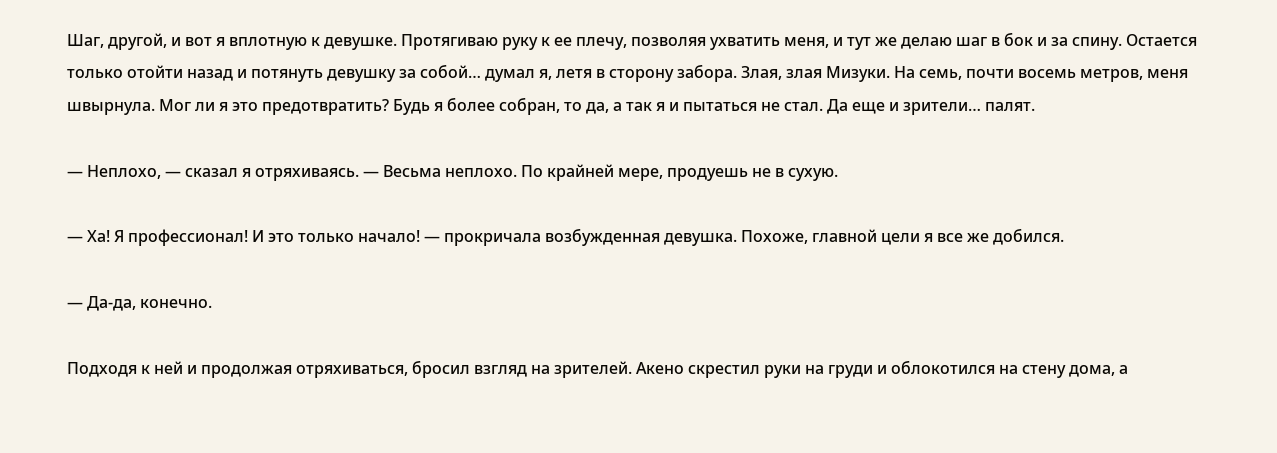Шаг, другой, и вот я вплотную к девушке. Протягиваю руку к ее плечу, позволяя ухватить меня, и тут же делаю шаг в бок и за спину. Остается только отойти назад и потянуть девушку за собой… думал я, летя в сторону забора. Злая, злая Мизуки. На семь, почти восемь метров, меня швырнула. Мог ли я это предотвратить? Будь я более собран, то да, а так я и пытаться не стал. Да еще и зрители… палят.

— Неплохо, — сказал я отряхиваясь. — Весьма неплохо. По крайней мере, продуешь не в сухую.

— Ха! Я профессионал! И это только начало! — прокричала возбужденная девушка. Похоже, главной цели я все же добился.

— Да-да, конечно.

Подходя к ней и продолжая отряхиваться, бросил взгляд на зрителей. Акено скрестил руки на груди и облокотился на стену дома, а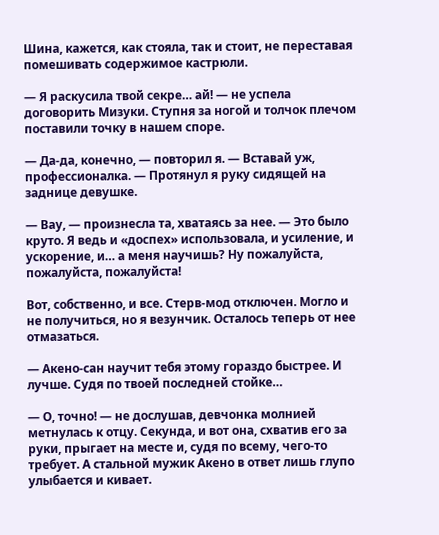Шина, кажется, как стояла, так и стоит, не переставая помешивать содержимое кастрюли.

— Я раскусила твой секре… ай! — не успела договорить Мизуки. Ступня за ногой и толчок плечом поставили точку в нашем споре.

— Да-да, конечно, — повторил я. — Вставай уж, профессионалка. — Протянул я руку сидящей на заднице девушке.

— Вау, — произнесла та, хватаясь за нее. — Это было круто. Я ведь и «доспех» использовала, и усиление, и ускорение, и… а меня научишь? Ну пожалуйста, пожалуйста, пожалуйста!

Вот, собственно, и все. Стерв-мод отключен. Могло и не получиться, но я везунчик. Осталось теперь от нее отмазаться.

— Акено-сан научит тебя этому гораздо быстрее. И лучше. Судя по твоей последней стойке…

— О, точно! — не дослушав, девчонка молнией метнулась к отцу. Секунда, и вот она, схватив его за руки, прыгает на месте и, судя по всему, чего-то требует. А стальной мужик Акено в ответ лишь глупо улыбается и кивает.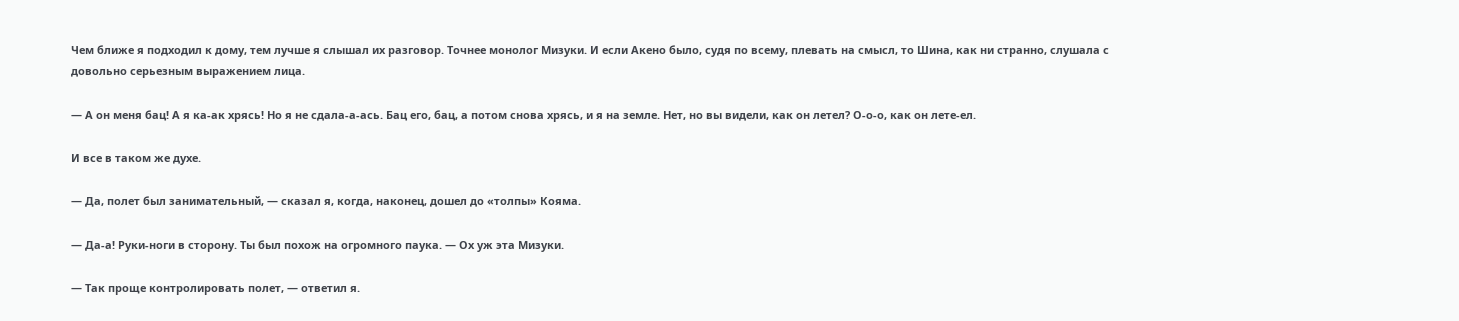Чем ближе я подходил к дому, тем лучше я слышал их разговор. Точнее монолог Мизуки. И если Акено было, судя по всему, плевать на смысл, то Шина, как ни странно, слушала с довольно серьезным выражением лица.

— А он меня бац! А я ка-ак хрясь! Но я не сдала-а-ась. Бац его, бац, а потом снова хрясь, и я на земле. Нет, но вы видели, как он летел? О-о-о, как он лете-ел.

И все в таком же духе.

— Да, полет был занимательный, — сказал я, когда, наконец, дошел до «толпы» Кояма.

— Да-а! Руки-ноги в сторону. Ты был похож на огромного паука. — Ох уж эта Мизуки.

— Так проще контролировать полет, — ответил я.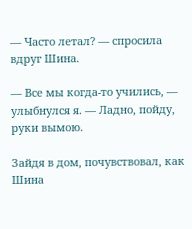— Часто летал? — спросила вдруг Шина.

— Все мы когда-то учились, — улыбнулся я. — Ладно, пойду, руки вымою.

Зайдя в дом, почувствовал, как Шина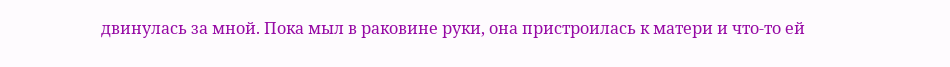двинулась за мной. Пока мыл в раковине руки, она пристроилась к матери и что-то ей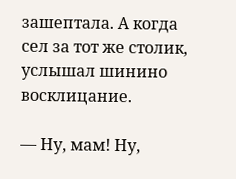зашептала. А когда сел за тот же столик, услышал шинино восклицание.

— Ну, мам! Ну,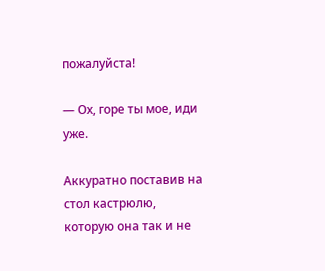пожалуйста!

— Ох, горе ты мое, иди уже.

Аккуратно поставив на стол кастрюлю, которую она так и не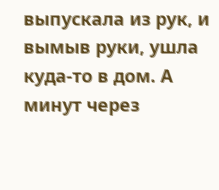выпускала из рук, и вымыв руки, ушла куда-то в дом. А минут через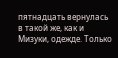пятнадцать вернулась в такой же, как и Мизуки, одежде. Только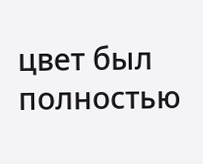цвет был полностью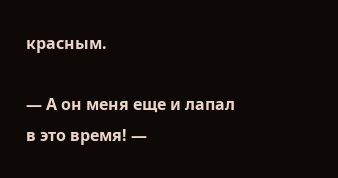красным.

— А он меня еще и лапал в это время! —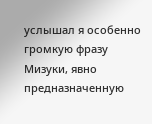услышал я особенно громкую фразу Мизуки, явно предназначенную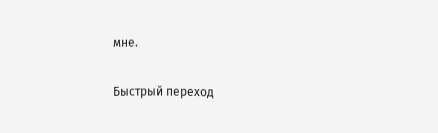мне.

Быстрый переход